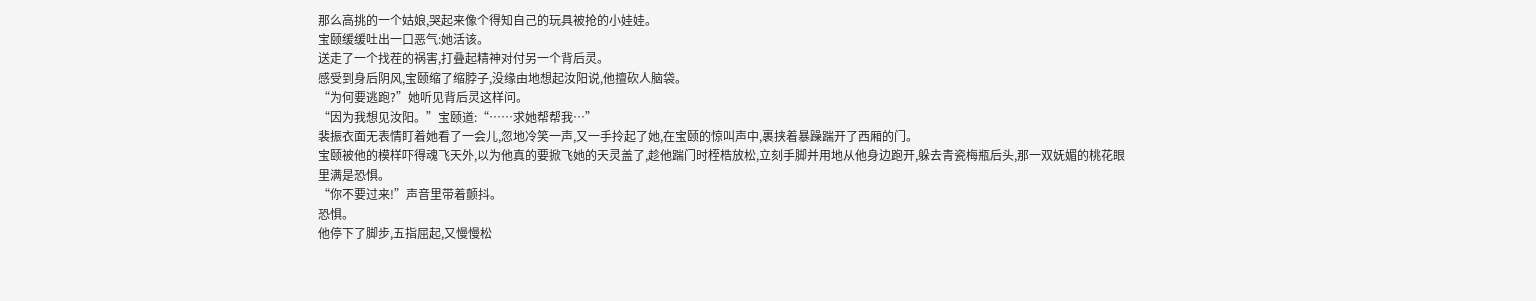那么高挑的一个姑娘,哭起来像个得知自己的玩具被抢的小娃娃。
宝颐缓缓吐出一口恶气:她活该。
送走了一个找茬的祸害,打叠起精神对付另一个背后灵。
感受到身后阴风,宝颐缩了缩脖子,没缘由地想起汝阳说,他擅砍人脑袋。
“为何要逃跑?”她听见背后灵这样问。
“因为我想见汝阳。”宝颐道:“……求她帮帮我…”
裴振衣面无表情盯着她看了一会儿,忽地冷笑一声,又一手拎起了她,在宝颐的惊叫声中,裹挟着暴躁踹开了西厢的门。
宝颐被他的模样吓得魂飞天外,以为他真的要掀飞她的天灵盖了,趁他踹门时桎梏放松,立刻手脚并用地从他身边跑开,躲去青瓷梅瓶后头,那一双妩媚的桃花眼里满是恐惧。
“你不要过来!”声音里带着颤抖。
恐惧。
他停下了脚步,五指屈起,又慢慢松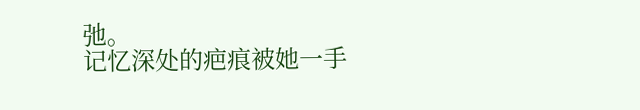弛。
记忆深处的疤痕被她一手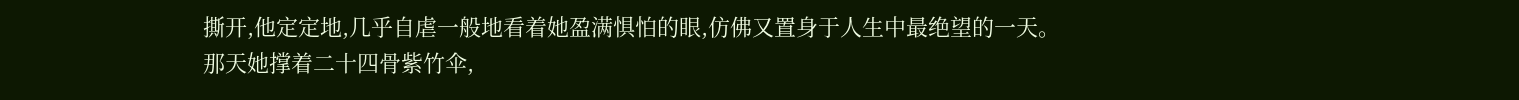撕开,他定定地,几乎自虐一般地看着她盈满惧怕的眼,仿佛又置身于人生中最绝望的一天。
那天她撑着二十四骨紫竹伞,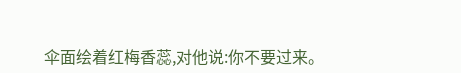伞面绘着红梅香蕊,对他说:你不要过来。